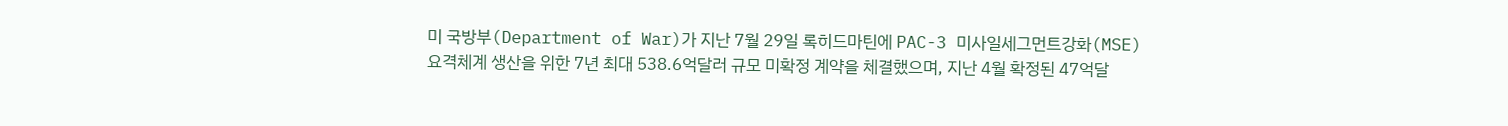미 국방부(Department of War)가 지난 7월 29일 록히드마틴에 PAC-3 미사일세그먼트강화(MSE) 요격체계 생산을 위한 7년 최대 538.6억달러 규모 미확정 계약을 체결했으며, 지난 4월 확정된 47억달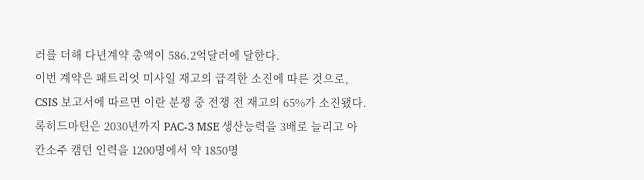러를 더해 다년계약 총액이 586.2억달러에 달한다.
이번 계약은 패트리엇 미사일 재고의 급격한 소진에 따른 것으로, CSIS 보고서에 따르면 이란 분쟁 중 전쟁 전 재고의 65%가 소진됐다. 록히드마틴은 2030년까지 PAC-3 MSE 생산능력을 3배로 늘리고 아칸소주 캠던 인력을 1200명에서 약 1850명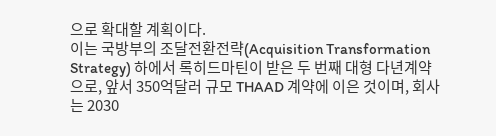으로 확대할 계획이다.
이는 국방부의 조달전환전략(Acquisition Transformation Strategy) 하에서 록히드마틴이 받은 두 번째 대형 다년계약으로, 앞서 350억달러 규모 THAAD 계약에 이은 것이며, 회사는 2030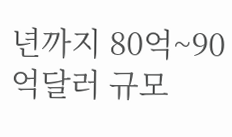년까지 80억~90억달러 규모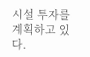시설 투자를 계획하고 있다.